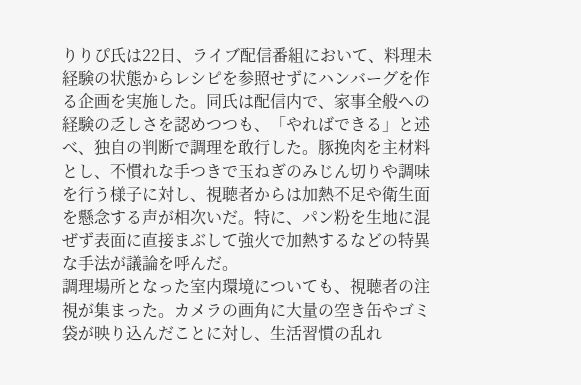りりぴ氏は22日、ライブ配信番組において、料理未経験の状態からレシピを参照せずにハンバーグを作る企画を実施した。同氏は配信内で、家事全般への経験の乏しさを認めつつも、「やればできる」と述べ、独自の判断で調理を敢行した。豚挽肉を主材料とし、不慣れな手つきで玉ねぎのみじん切りや調味を行う様子に対し、視聴者からは加熱不足や衛生面を懸念する声が相次いだ。特に、パン粉を生地に混ぜず表面に直接まぶして強火で加熱するなどの特異な手法が議論を呼んだ。
調理場所となった室内環境についても、視聴者の注視が集まった。カメラの画角に大量の空き缶やゴミ袋が映り込んだことに対し、生活習慣の乱れ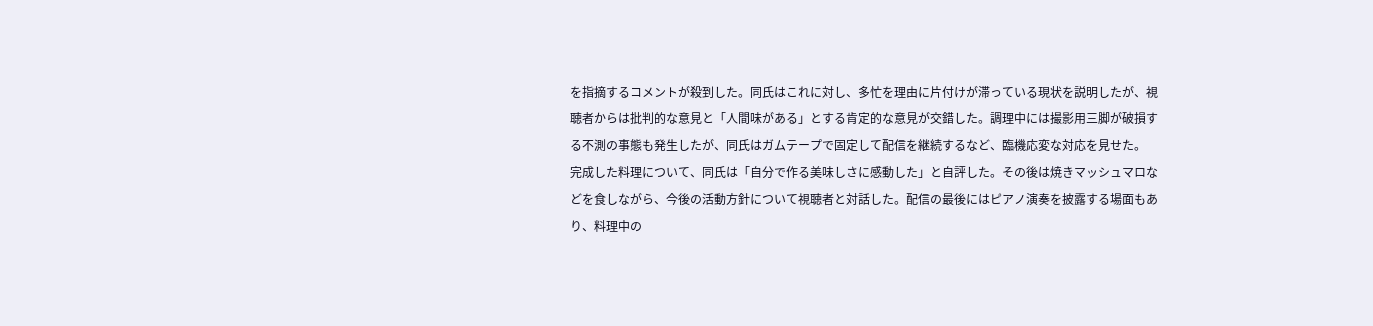を指摘するコメントが殺到した。同氏はこれに対し、多忙を理由に片付けが滞っている現状を説明したが、視聴者からは批判的な意見と「人間味がある」とする肯定的な意見が交錯した。調理中には撮影用三脚が破損する不測の事態も発生したが、同氏はガムテープで固定して配信を継続するなど、臨機応変な対応を見せた。
完成した料理について、同氏は「自分で作る美味しさに感動した」と自評した。その後は焼きマッシュマロなどを食しながら、今後の活動方針について視聴者と対話した。配信の最後にはピアノ演奏を披露する場面もあり、料理中の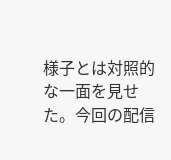様子とは対照的な一面を見せた。今回の配信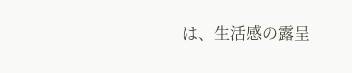は、生活感の露呈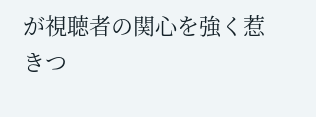が視聴者の関心を強く惹きつ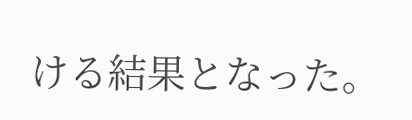ける結果となった。